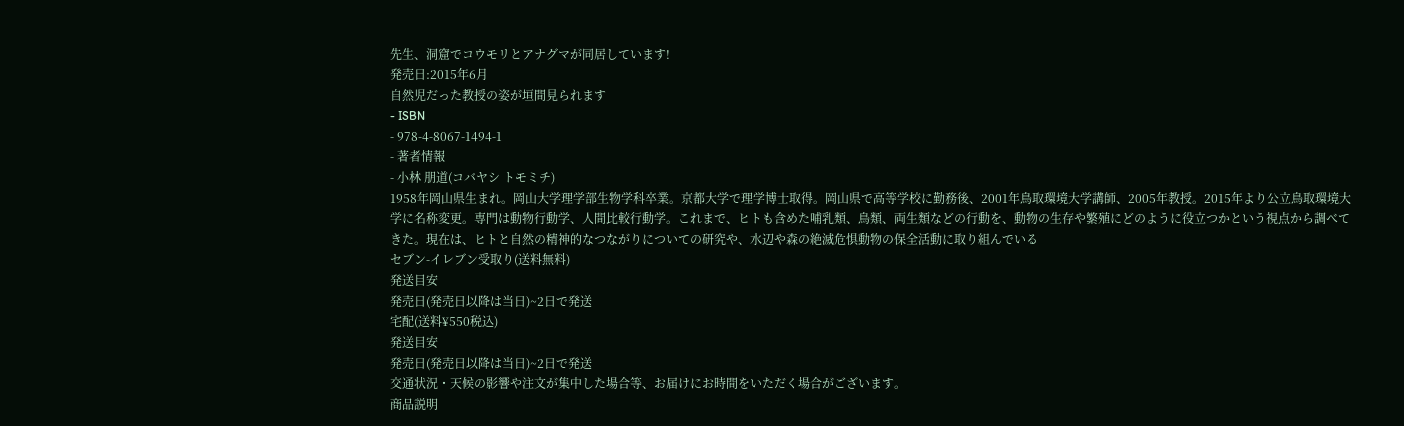先生、洞窟でコウモリとアナグマが同居しています!
発売日:2015年6月
自然児だった教授の姿が垣間見られます
- ISBN
- 978-4-8067-1494-1
- 著者情報
- 小林 朋道(コバヤシ トモミチ)
1958年岡山県生まれ。岡山大学理学部生物学科卒業。京都大学で理学博士取得。岡山県で高等学校に勤務後、2001年鳥取環境大学講師、2005年教授。2015年より公立鳥取環境大学に名称変更。専門は動物行動学、人間比較行動学。これまで、ヒトも含めた哺乳類、鳥類、両生類などの行動を、動物の生存や繁殖にどのように役立つかという視点から調べてきた。現在は、ヒトと自然の精神的なつながりについての研究や、水辺や森の絶滅危惧動物の保全活動に取り組んでいる
セブン-イレブン受取り(送料無料)
発送目安
発売日(発売日以降は当日)~2日で発送
宅配(送料¥550税込)
発送目安
発売日(発売日以降は当日)~2日で発送
交通状況・天候の影響や注文が集中した場合等、お届けにお時間をいただく場合がございます。
商品説明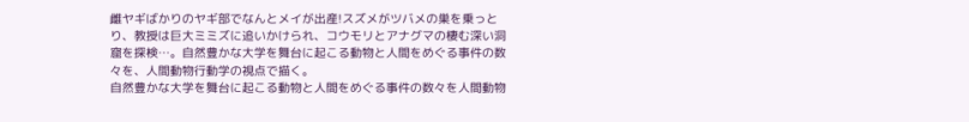雌ヤギばかりのヤギ部でなんとメイが出産!スズメがツバメの巣を乗っとり、教授は巨大ミミズに追いかけられ、コウモリとアナグマの棲む深い洞窟を探検…。自然豊かな大学を舞台に起こる動物と人間をめぐる事件の数々を、人間動物行動学の視点で描く。
自然豊かな大学を舞台に起こる動物と人間をめぐる事件の数々を人間動物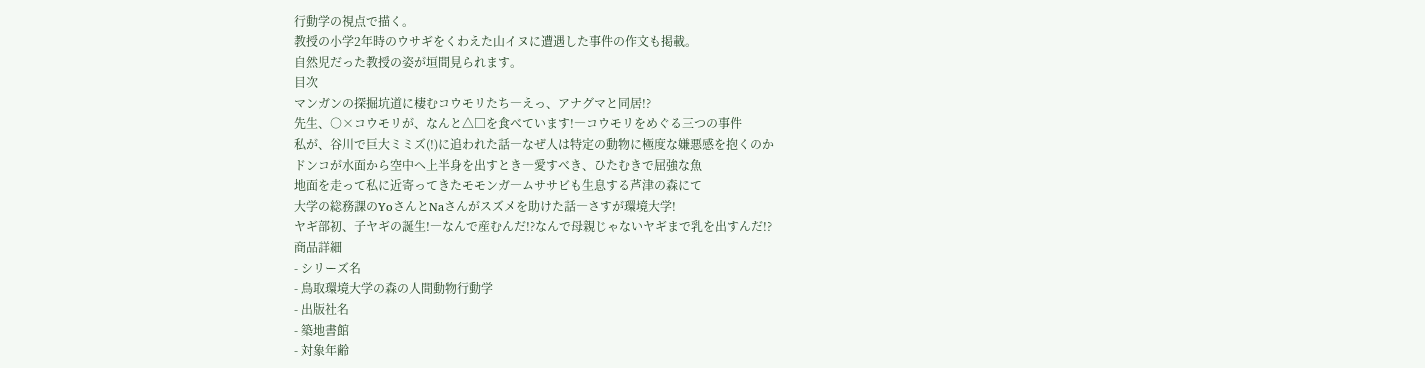行動学の視点で描く。
教授の小学2年時のウサギをくわえた山イヌに遭遇した事件の作文も掲載。
自然児だった教授の姿が垣間見られます。
目次
マンガンの探掘坑道に棲むコウモリたち―えっ、アナグマと同居!?
先生、○×コウモリが、なんと△□を食べています!―コウモリをめぐる三つの事件
私が、谷川で巨大ミミズ(!)に追われた話―なぜ人は特定の動物に極度な嫌悪感を抱くのか
ドンコが水面から空中へ上半身を出すとき―愛すべき、ひたむきで屈強な魚
地面を走って私に近寄ってきたモモンガ―ムササビも生息する芦津の森にて
大学の総務課のYoさんとNaさんがスズメを助けた話―さすが環境大学!
ヤギ部初、子ヤギの誕生!―なんで産むんだ!?なんで母親じゃないヤギまで乳を出すんだ!?
商品詳細
- シリーズ名
- 鳥取環境大学の森の人間動物行動学
- 出版社名
- 築地書館
- 対象年齢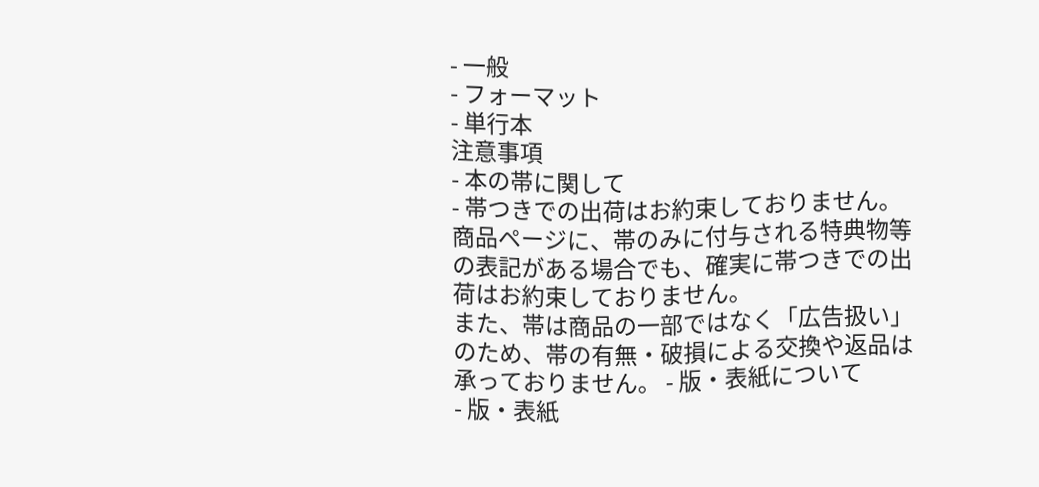- 一般
- フォーマット
- 単行本
注意事項
- 本の帯に関して
- 帯つきでの出荷はお約束しておりません。
商品ページに、帯のみに付与される特典物等の表記がある場合でも、確実に帯つきでの出荷はお約束しておりません。
また、帯は商品の一部ではなく「広告扱い」のため、帯の有無・破損による交換や返品は承っておりません。 - 版・表紙について
- 版・表紙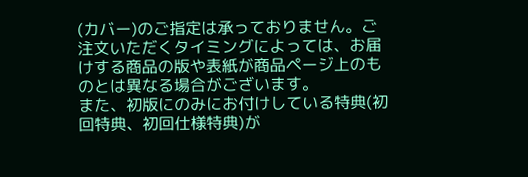(カバー)のご指定は承っておりません。ご注文いただくタイミングによっては、お届けする商品の版や表紙が商品ページ上のものとは異なる場合がございます。
また、初版にのみにお付けしている特典(初回特典、初回仕様特典)が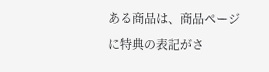ある商品は、商品ページに特典の表記がさ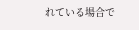れている場合で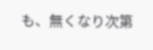も、無くなり次第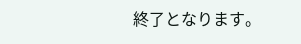終了となります。